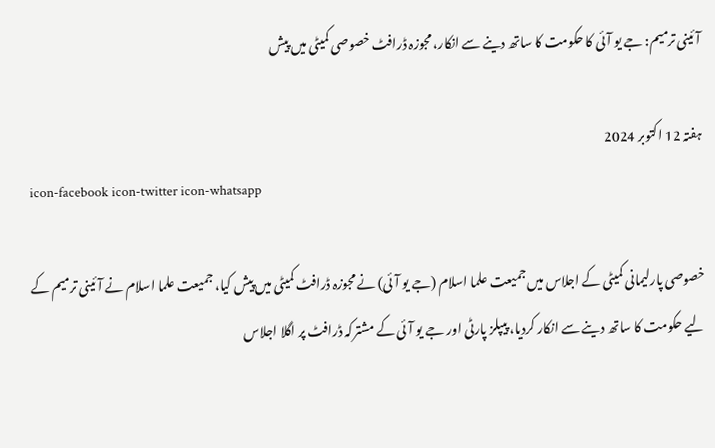آئینی ترمیم: جے یو آئی کا حکومت کا ساتھ دینے سے انکار، مجوزہ ڈرافٹ خصوصی کمیٹی میں پیش

ہفتہ 12 اکتوبر 2024
icon-facebook icon-twitter icon-whatsapp

خصوصی پارلیمانی کمیٹی کے اجلاس میں جمیعت علما اسلام (جے یو آئی) نے مجوزہ ڈرافٹ کمیٹی میں پیش کیا، جمیعت علما اسلام نے آئینی ترمیم کے لیے حکومت کا ساتھ دینے سے انکار کردیا، پیپلز پارٹی اور جے یو آئی کے مشترکہ ڈرافٹ پر اگلا اجلاس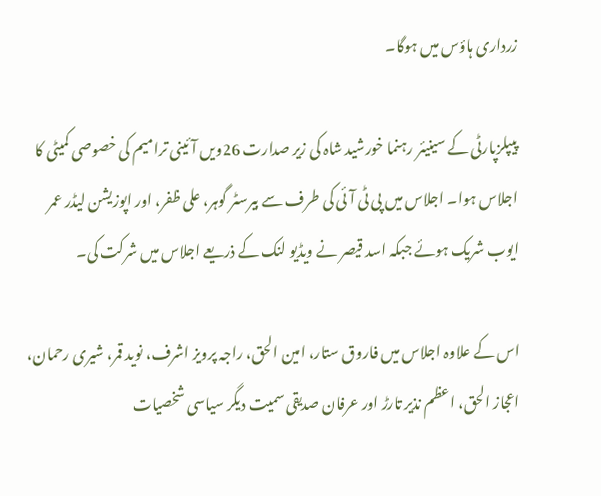زرداری ہاؤس میں ہوگا۔

پیپلزپارٹی کے سینیئر رہنما خورشید شاہ کی زیر صدارت 26ویں آئینی ترامیم کی خصوصی کمیٹی کا اجلاس ہوا۔ اجلاس میں پی ٹی آئی کی طرف سے بیرسٹر گوہر، علی ظفر، اور اپوزیشن لیڈر عمر ایوب شریک ہوئے جبکہ اسد قیصر نے ویڈیو لنک کے ذریعے اجلاس میں شرکت کی۔

اس کے علاوہ اجلاس میں فاروق ستار، امین الحق، راجہ پرویز اشرف، نوید قمر، شیری رحمان، اعجاز الحق، اعظم نذیر تارڑ اور عرفان صدیقی سمیت دیگر سیاسی شخصیات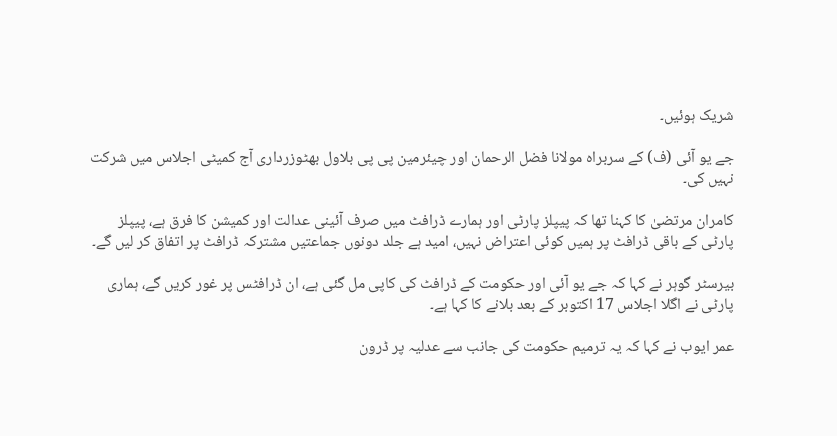شریک ہوئیں۔

جے یو آئی (ف) کے سربراہ مولانا فضل الرحمان اور چیئرمین پی پی بلاول بھٹوزرداری آج کمیٹی اجلاس میں شرکت نہیں کی۔

کامران مرتضیٰ کا کہنا تھا کہ پیپلز پارٹی اور ہمارے ڈرافٹ میں صرف آئینی عدالت اور کمیشن کا فرق ہے، پیپلز پارٹی کے باقی ڈرافٹ پر ہمیں کوئی اعتراض نہیں، امید ہے جلد دونوں جماعتیں مشترکہ ڈرافٹ پر اتفاق کر لیں گے۔

بیرسٹر گوہر نے کہا کہ جے یو آئی اور حکومت کے ڈرافٹ کی کاپی مل گئی ہے، ان ڈرافٹس پر غور کریں گے، ہماری پارٹی نے اگلا اجلاس 17 اکتوبر کے بعد بلانے کا کہا ہے۔

عمر ایوب نے کہا کہ یہ ترمیم حکومت کی جانب سے عدلیہ پر ڈرون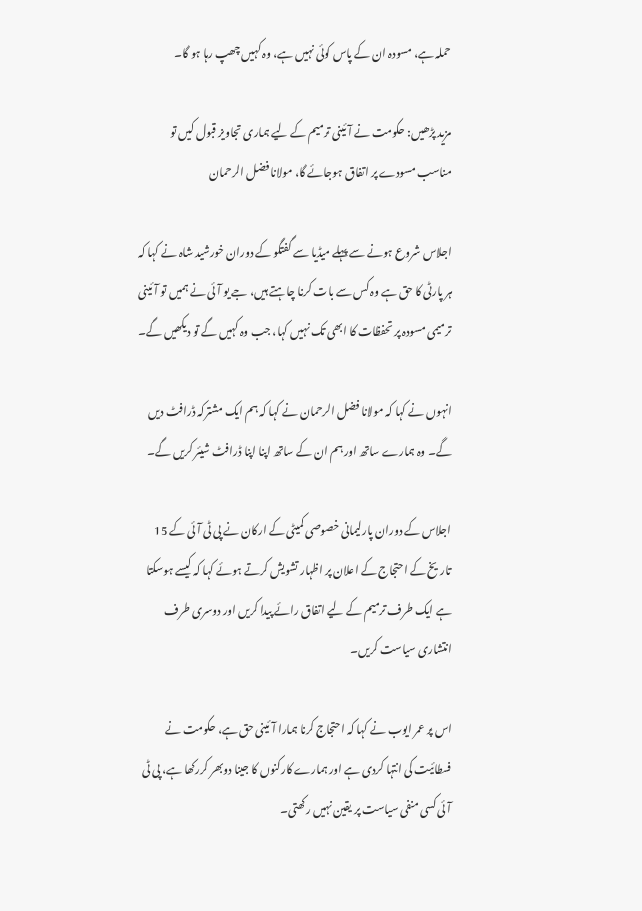حملہ ہے، مسودہ ان کے پاس کوئی نہیں ہے، وہ کہیں چھپ رہا ہو گا۔

مزید پڑھیں: حکومت نے آئینی ترمیم کے لیے ہماری تجاویز قبول کیں تو مناسب مسودے پر اتفاق ہوجائے گا، مولانا فضل الرحمان

اجلاس شروع ہونے سے پہلے میڈیا سے گفتگو کے دوران خورشید شاہ نے کہا کہ ہر پارٹی کا حق ہے وہ کس سے بات کرنا چاہتے ہیں، جے یو آئی نے ہمیں تو آئینی ترمیمی مسودہ پر تحفظات کا ابھی تک نہیں کہا، جب وہ کہیں گے تو دیکھیں گے۔

انہوں نے کہا کہ مولانا فضل الرحمان نے کہا کہ ہم ایک مشترکہ ڈرافٹ دیں گے۔ وہ ہمارے ساتھ اور ہم ان کے ساتھ اپنا اپنا ڈرافٹ شیئر کریں گے۔

اجلاس کے دوران پارلیمانی خصوصی کمیٹی کے ارکان نے پی ٹی آئی کے 15 تاریخ کے احتجاج کے اعلان پر اظہار تشویش کرتے ہوئے کہا کہ کیسے ہوسکتا ہے ایک طرف ترمیم کے لیے اتفاق رائے پیدا کریں اور دوسری طرف انتشاری سیاست کریں۔

اس پر عمر ایوب نے کہا کہ احتجاج کرنا ہمارا آئینی حق ہے، حکومت نے فسطائیت کی انتہا کردی ہے اور ہمارے کارکنوں کا جینا دوبھر کررکھا ہے، پی ٹی آئی کسی منفی سیاست پر یقین نہیں رکھتی۔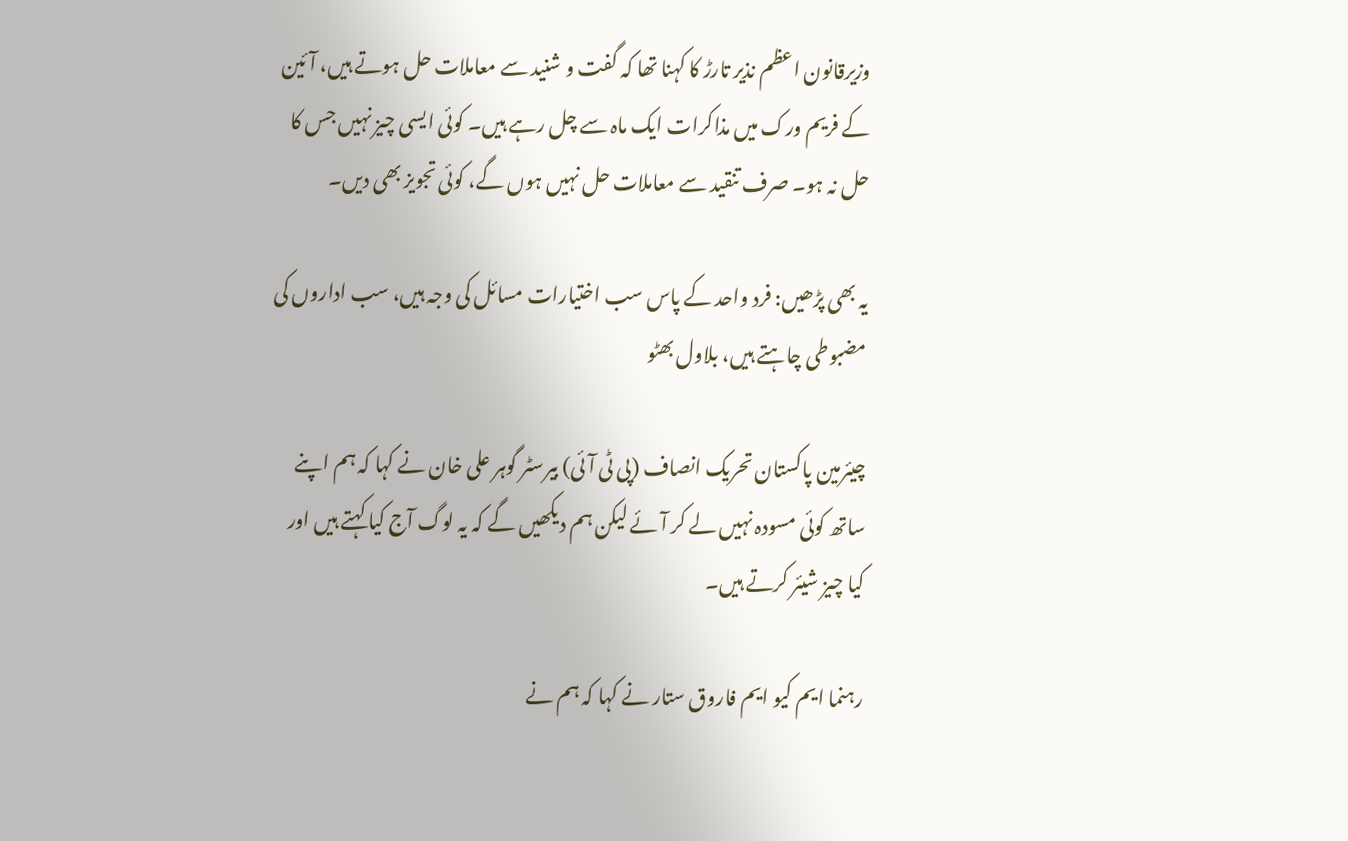وزیرقانون اعظم نذیر تارڑ کا کہنا تھا کہ گفت و شنید سے معاملات حل ہوتے ہیں، آئین کے فریم ورک میں مذاکرات ایک ماہ سے چل رہے ہیں۔ کوئی ایسی چیز نہیں جس کا حل نہ ہو۔ صرف تنقید سے معاملات حل نہیں ہوں گے، کوئی تجویز بھی دیں۔

یہ بھی پڑھیں: فرد واحد کے پاس سب اختیارات مسائل کی وجہ ہیں، سب اداروں کی مضبوطی چاہتے ہیں، بلاول بھٹو

چیئرمین پاکستان تحریک انصاف (پی ٹی آئی) بیرسٹر گوہر علی خان نے کہا کہ ہم اپنے ساتھ کوئی مسودہ نہیں لے کر آئے لیکن ہم دیکھیں گے کہ یہ لوگ آج کیا کہتے ہیں اور کیا چیز شیئر کرتے ہیں۔

رہنما ایم کیو ایم فاروق ستار نے کہا کہ ہم نے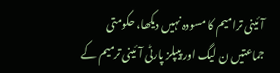آئینی ترامیم کا مسودہ نہیں دیکھا، حکومتی جماعتیں ن لیگ اور پیپلز پارٹی آئینی ترمیم کے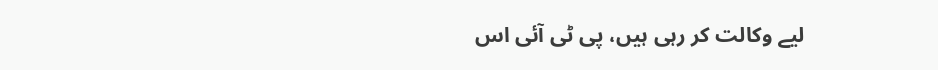لیے وکالت کر رہی ہیں، پی ٹی آئی اس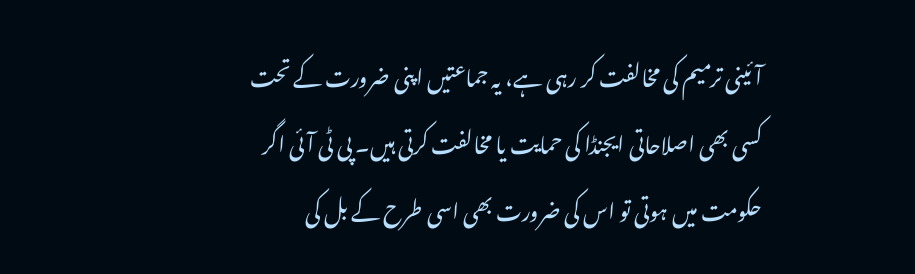آئینی ترمیم کی مخالفت کر رہی ہے، یہ جماعتیں اپنی ضرورت کے تحت کسی بھی اصلاحاتی ایجنڈا کی حمایت یا مخالفت کرتی ہیں۔ پی ٹی آئی اگر حکومت میں ہوتی تو اس کی ضرورت بھی اسی طرح کے بل کی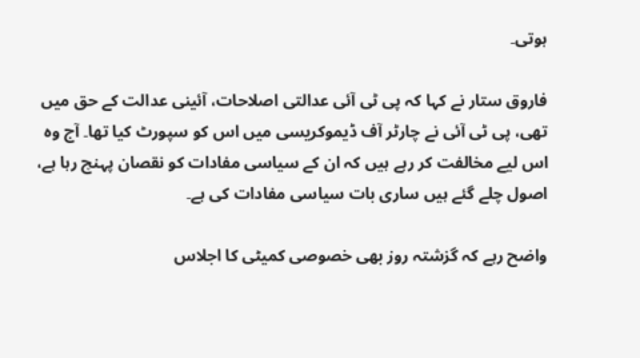ہوتی۔

فاروق ستار نے کہا کہ پی ٹی آئی عدالتی اصلاحات، آئینی عدالت کے حق میں تھی، پی ٹی آئی نے چارٹر آف ڈیموکریسی میں اس کو سپورٹ کیا تھا۔ آج وہ اس لیے مخالفت کر رہے ہیں کہ ان کے سیاسی مفادات کو نقصان پہنچ رہا ہے، اصول چلے گئے ہیں ساری بات سیاسی مفادات کی ہے۔

واضح رہے کہ گزشتہ روز بھی خصوصی کمیٹی کا اجلاس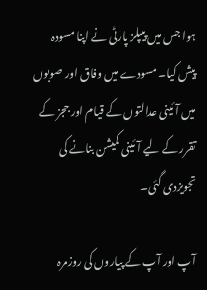ہوا جس میں پیپلز پارٹی نے اپنا مسودہ پیش کیا۔ مسودے میں وفاق اور صوبوں میں آئینی عدالتوں کے قیام اور ججز کے تقرر کے لیے آئینی کمیشن بنانے کی تجویزدی گئی۔

آپ اور آپ کے پیاروں کی روزمرہ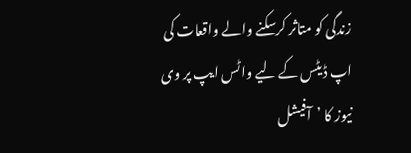زندگی کو متاثر کرسکنے والے واقعات کی اپ ڈیٹس کے لیے واٹس ایپ پر وی نیوز کا ’آفیشل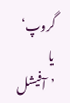گروپ‘ یا ’آفیشل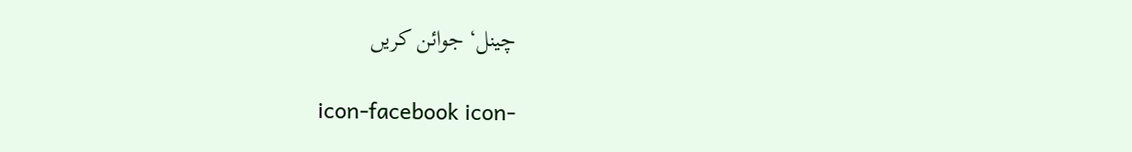چینل‘ جوائن کریں

icon-facebook icon-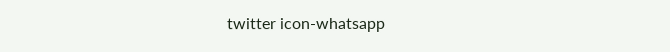twitter icon-whatsapp